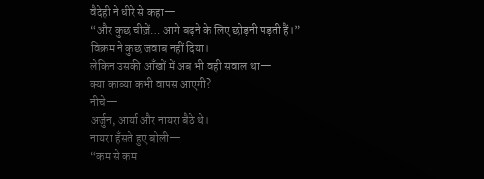वैदेही ने धीरे से कहा—
“और कुछ चीज़ें… आगे बढ़ने के लिए छोड़नी पड़ती हैं।”
विक्रम ने कुछ जवाब नहीं दिया।
लेकिन उसकी आँखों में अब भी वही सवाल था—
क्या काव्या कभी वापस आएगी?
नीचे—
अर्जुन, आर्या और नायरा बैठे थे।
नायरा हँसते हुए बोली—
“कम से कम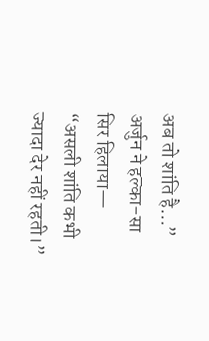अब तो शांति है…”
अर्जुन ने हल्का-सा सिर हिलाया—
“असली शांति कभी ज्यादा देर नहीं रहती।”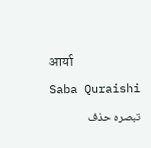आर्या
Saba Quraishi
تبصرہ حذف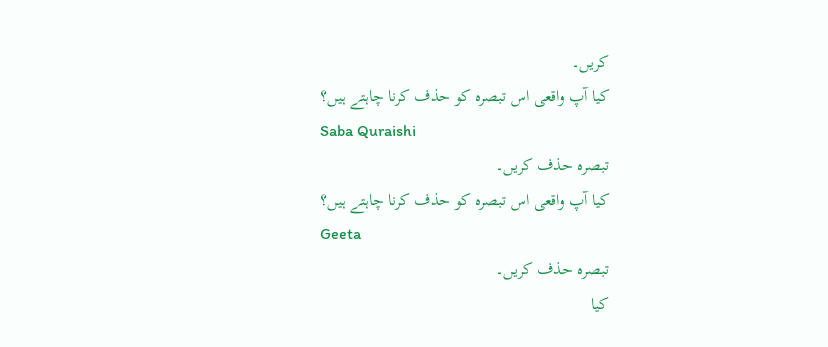کریں۔
کیا آپ واقعی اس تبصرہ کو حذف کرنا چاہتے ہیں؟
Saba Quraishi
تبصرہ حذف کریں۔
کیا آپ واقعی اس تبصرہ کو حذف کرنا چاہتے ہیں؟
Geeta
تبصرہ حذف کریں۔
کیا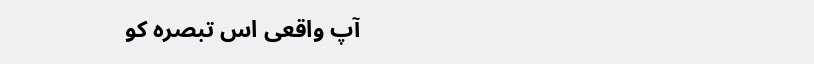آپ واقعی اس تبصرہ کو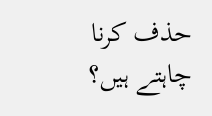حذف کرنا چاہتے ہیں؟